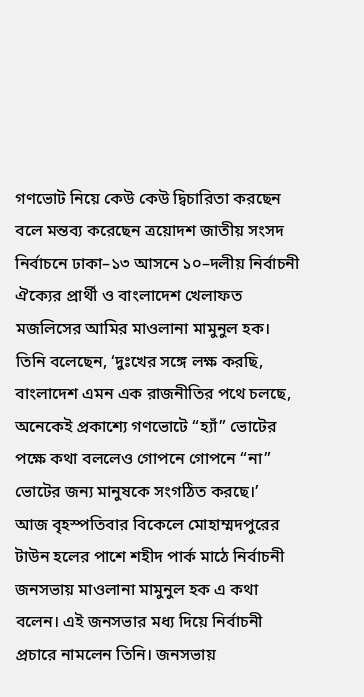গণভোট নিয়ে কেউ কেউ দ্বিচারিতা করছেন বলে মন্তব্য করেছেন ত্রয়োদশ জাতীয় সংসদ নির্বাচনে ঢাকা–১৩ আসনে ১০–দলীয় নির্বাচনী ঐক্যের প্রার্থী ও বাংলাদেশ খেলাফত মজলিসের আমির মাওলানা মামুনুল হক। তিনি বলেছেন, ‘দুঃখের সঙ্গে লক্ষ করছি, বাংলাদেশ এমন এক রাজনীতির পথে চলছে, অনেকেই প্রকাশ্যে গণভোটে “হ্যাঁ” ভোটের পক্ষে কথা বললেও গোপনে গোপনে “না” ভোটের জন্য মানুষকে সংগঠিত করছে।’
আজ বৃহস্পতিবার বিকেলে মোহাম্মদপুরের টাউন হলের পাশে শহীদ পার্ক মাঠে নির্বাচনী জনসভায় মাওলানা মামুনুল হক এ কথা বলেন। এই জনসভার মধ্য দিয়ে নির্বাচনী প্রচারে নামলেন তিনি। জনসভায়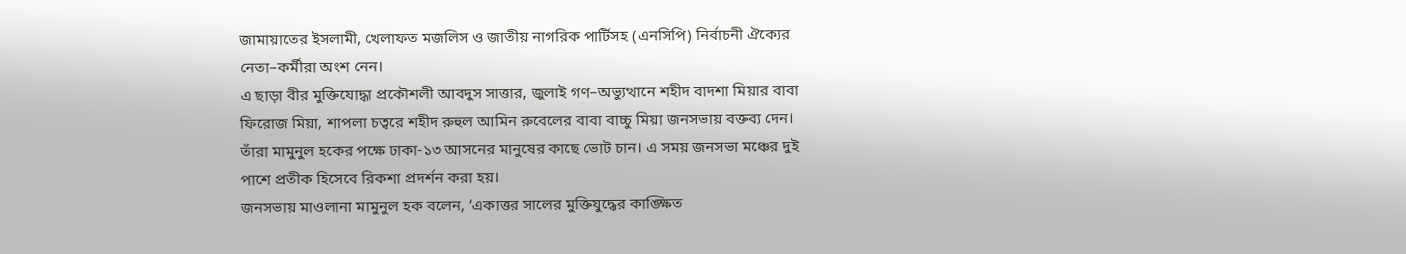জামায়াতের ইসলামী, খেলাফত মজলিস ও জাতীয় নাগরিক পার্টিসহ (এনসিপি) নির্বাচনী ঐক্যের নেতা–কর্মীরা অংশ নেন।
এ ছাড়া বীর মুক্তিযোদ্ধা প্রকৌশলী আবদুস সাত্তার, জুলাই গণ–অভ্যুত্থানে শহীদ বাদশা মিয়ার বাবা ফিরোজ মিয়া, শাপলা চত্বরে শহীদ রুহুল আমিন রুবেলের বাবা বাচ্চু মিয়া জনসভায় বক্তব্য দেন। তাঁরা মামুনুল হকের পক্ষে ঢাকা-১৩ আসনের মানুষের কাছে ভোট চান। এ সময় জনসভা মঞ্চের দুই পাশে প্রতীক হিসেবে রিকশা প্রদর্শন করা হয়।
জনসভায় মাওলানা মামুনুল হক বলেন, ‘একাত্তর সালের মুক্তিযুদ্ধের কাঙ্ক্ষিত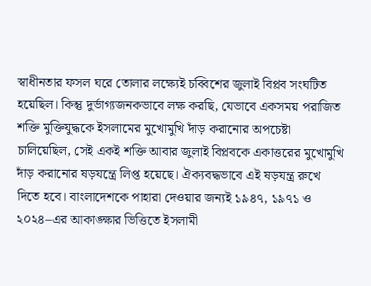স্বাধীনতার ফসল ঘরে তোলার লক্ষ্যেই চব্বিশের জুলাই বিপ্লব সংঘটিত হয়েছিল। কিন্তু দুর্ভাগ্যজনকভাবে লক্ষ করছি, যেভাবে একসময় পরাজিত শক্তি মুক্তিযুদ্ধকে ইসলামের মুখোমুখি দাঁড় করানোর অপচেষ্টা চালিয়েছিল, সেই একই শক্তি আবার জুলাই বিপ্লবকে একাত্তরের মুখোমুখি দাঁড় করানোর ষড়যন্ত্রে লিপ্ত হয়েছে। ঐক্যবদ্ধভাবে এই ষড়যন্ত্র রুখে দিতে হবে। বাংলাদেশকে পাহারা দেওয়ার জন্যই ১৯৪৭, ১৯৭১ ও ২০২৪–এর আকাঙ্ক্ষার ভিত্তিতে ইসলামী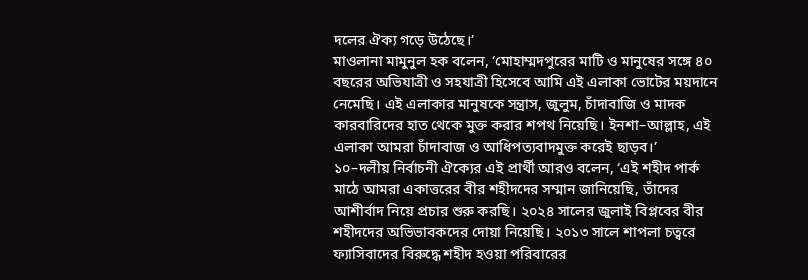দলের ঐক্য গড়ে উঠেছে।’
মাওলানা মামুনুল হক বলেন, ‘মোহাম্মদপুরের মাটি ও মানুষের সঙ্গে ৪০ বছরের অভিযাত্রী ও সহযাত্রী হিসেবে আমি এই এলাকা ভোটের ময়দানে নেমেছি। এই এলাকার মানুষকে সন্ত্রাস, জুলুম, চাঁদাবাজি ও মাদক কারবারিদের হাত থেকে মুক্ত করার শপথ নিয়েছি। ইনশা–আল্লাহ, এই এলাকা আমরা চাঁদাবাজ ও আধিপত্যবাদমুক্ত করেই ছাড়ব।’
১০–দলীয় নির্বাচনী ঐক্যের এই প্রার্থী আরও বলেন, ‘এই শহীদ পার্ক মাঠে আমরা একাত্তরের বীর শহীদদের সম্মান জানিয়েছি, তাঁদের আশীর্বাদ নিয়ে প্রচার শুরু করছি। ২০২৪ সালের জুলাই বিপ্লবের বীর শহীদদের অভিভাবকদের দোয়া নিয়েছি। ২০১৩ সালে শাপলা চত্বরে ফ্যাসিবাদের বিরুদ্ধে শহীদ হওয়া পরিবারের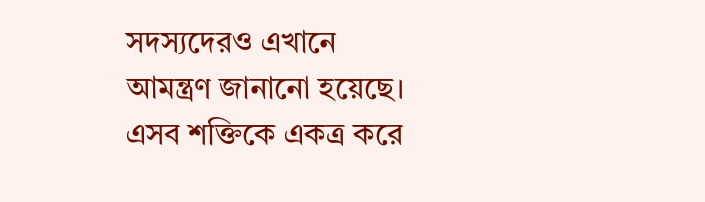সদস্যদেরও এখানে আমন্ত্রণ জানানো হয়েছে। এসব শক্তিকে একত্র করে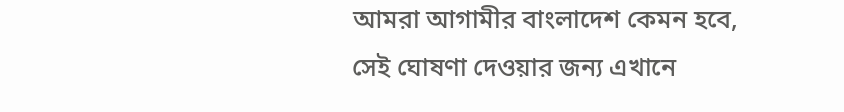আমরা আগামীর বাংলাদেশ কেমন হবে, সেই ঘোষণা দেওয়ার জন্য এখানে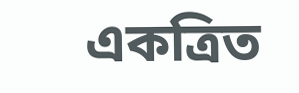একত্রিত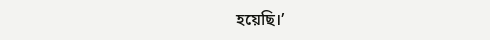হয়েছি।’